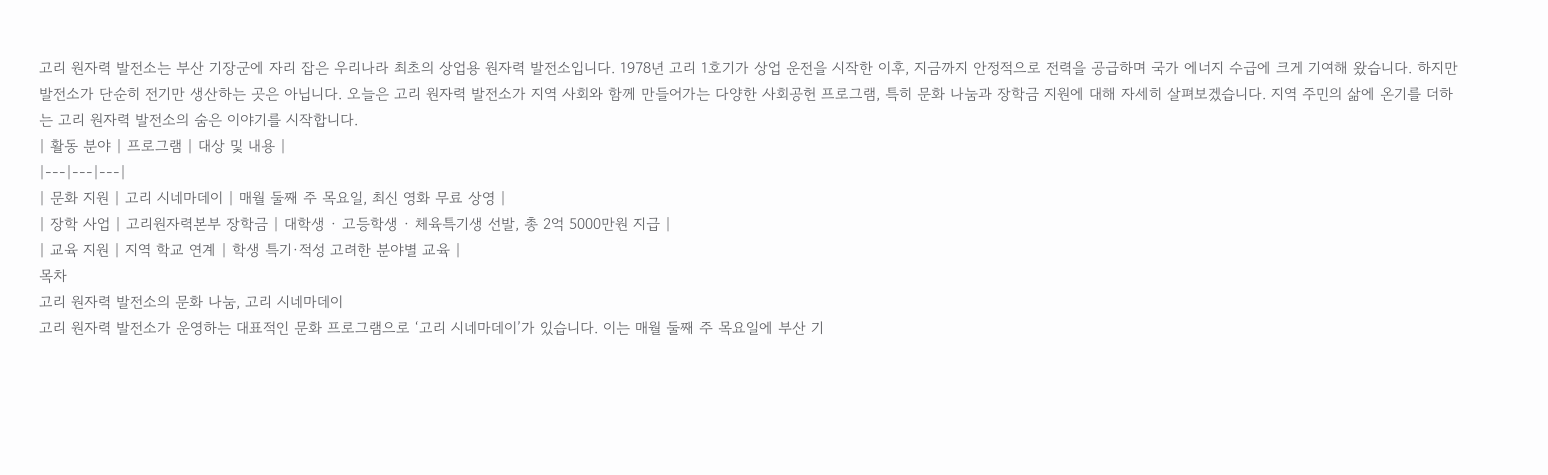고리 원자력 발전소는 부산 기장군에 자리 잡은 우리나라 최초의 상업용 원자력 발전소입니다. 1978년 고리 1호기가 상업 운전을 시작한 이후, 지금까지 안정적으로 전력을 공급하며 국가 에너지 수급에 크게 기여해 왔습니다. 하지만 발전소가 단순히 전기만 생산하는 곳은 아닙니다. 오늘은 고리 원자력 발전소가 지역 사회와 함께 만들어가는 다양한 사회공헌 프로그램, 특히 문화 나눔과 장학금 지원에 대해 자세히 살펴보겠습니다. 지역 주민의 삶에 온기를 더하는 고리 원자력 발전소의 숨은 이야기를 시작합니다.
| 활동 분야 | 프로그램 | 대상 및 내용 |
|---|---|---|
| 문화 지원 | 고리 시네마데이 | 매월 둘째 주 목요일, 최신 영화 무료 상영 |
| 장학 사업 | 고리원자력본부 장학금 | 대학생 · 고등학생 · 체육특기생 선발, 총 2억 5000만원 지급 |
| 교육 지원 | 지역 학교 연계 | 학생 특기·적성 고려한 분야별 교육 |
목차
고리 원자력 발전소의 문화 나눔, 고리 시네마데이
고리 원자력 발전소가 운영하는 대표적인 문화 프로그램으로 ‘고리 시네마데이’가 있습니다. 이는 매월 둘째 주 목요일에 부산 기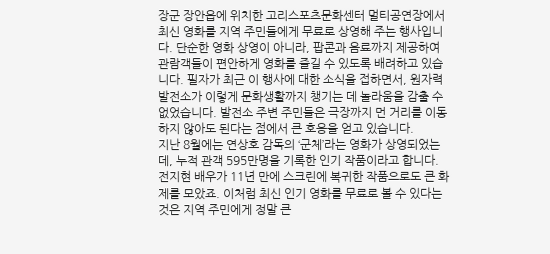장군 장안읍에 위치한 고리스포츠문화센터 멀티공연장에서 최신 영화를 지역 주민들에게 무료로 상영해 주는 행사입니다. 단순한 영화 상영이 아니라, 팝콘과 음료까지 제공하여 관람객들이 편안하게 영화를 즐길 수 있도록 배려하고 있습니다. 필자가 최근 이 행사에 대한 소식을 접하면서, 원자력 발전소가 이렇게 문화생활까지 챙기는 데 놀라움을 감출 수 없었습니다. 발전소 주변 주민들은 극장까지 먼 거리를 이동하지 않아도 된다는 점에서 큰 호응을 얻고 있습니다.
지난 8월에는 연상호 감독의 ‘군체’라는 영화가 상영되었는데, 누적 관객 595만명을 기록한 인기 작품이라고 합니다. 전지현 배우가 11년 만에 스크린에 복귀한 작품으로도 큰 화제를 모았죠. 이처럼 최신 인기 영화를 무료로 볼 수 있다는 것은 지역 주민에게 정말 큰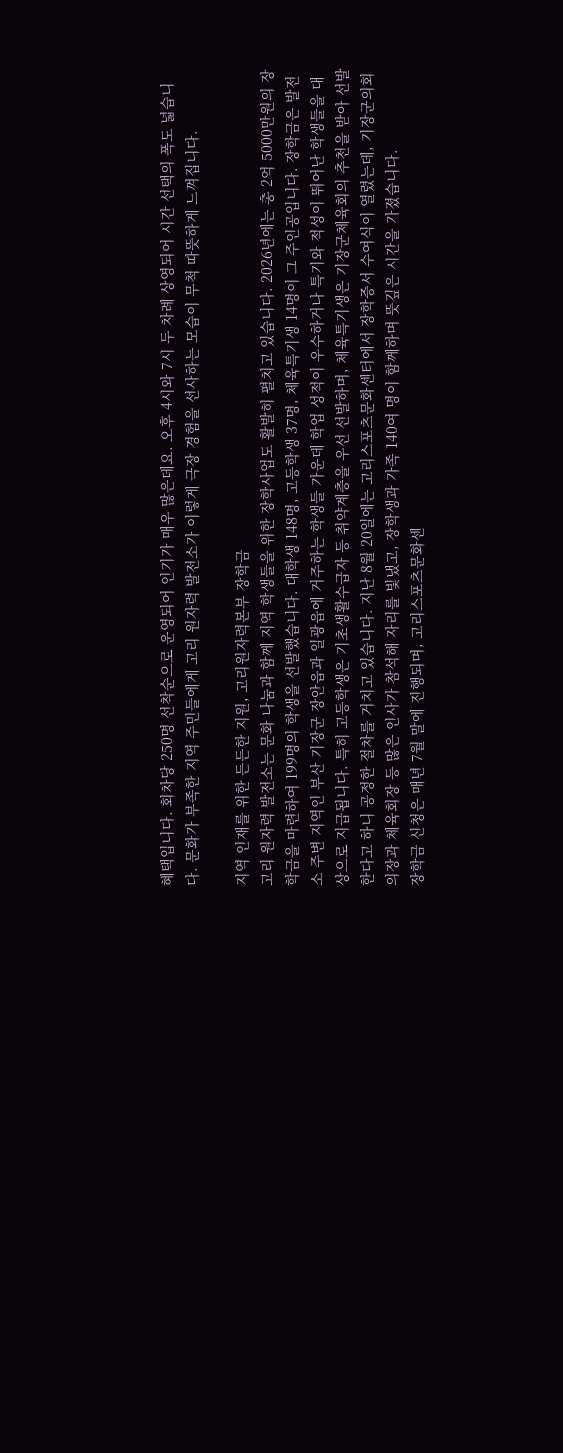혜택입니다. 회차당 250명 선착순으로 운영되어 인기가 매우 많은데요. 오후 4시와 7시 두 차례 상영되어 시간 선택의 폭도 넓습니다. 문화가 부족한 지역 주민들에게 고리 원자력 발전소가 이렇게 극장 경험을 선사하는 모습이 무척 따뜻하게 느껴집니다.

지역 인재를 위한 든든한 지원, 고리원자력본부 장학금
고리 원자력 발전소는 문화 나눔과 함께 지역 학생들을 위한 장학사업도 활발히 펼치고 있습니다. 2026년에는 총 2억 5000만원의 장학금을 마련하여 199명의 학생을 선발했습니다. 대학생 148명, 고등학생 37명, 체육특기생 14명이 그 주인공입니다. 장학금은 발전소 주변 지역인 부산 기장군 장안읍과 일광읍에 거주하는 학생들 가운데 학업 성적이 우수하거나 특기와 적성이 뛰어난 학생들을 대상으로 지급됩니다. 특히 고등학생은 기초생활수급자 등 취약계층을 우선 선발하며, 체육특기생은 기장군체육회의 추천을 받아 선발한다고 하니 공정한 절차를 거치고 있습니다. 지난 8월 20일에는 고리스포츠문화센터에서 장학증서 수여식이 열렸는데, 기장군의회 의장과 체육회장 등 많은 인사가 참석해 자리를 빛냈고, 장학생과 가족 140여 명이 함께하며 뜻깊은 시간을 가졌습니다.
장학금 신청은 매년 7월 말에 진행되며, 고리스포츠문화센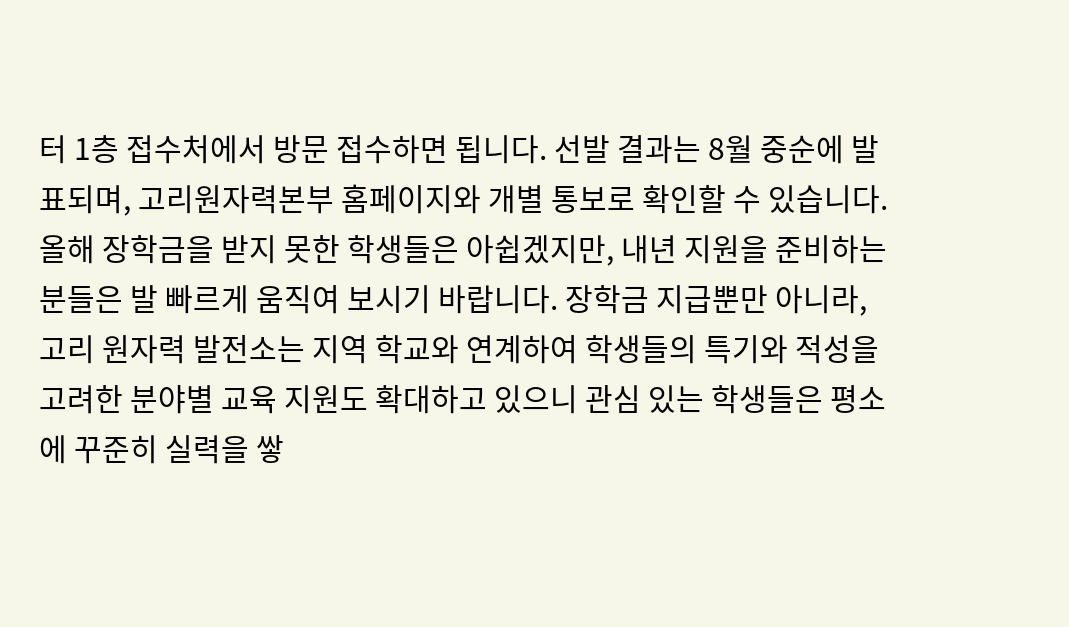터 1층 접수처에서 방문 접수하면 됩니다. 선발 결과는 8월 중순에 발표되며, 고리원자력본부 홈페이지와 개별 통보로 확인할 수 있습니다. 올해 장학금을 받지 못한 학생들은 아쉽겠지만, 내년 지원을 준비하는 분들은 발 빠르게 움직여 보시기 바랍니다. 장학금 지급뿐만 아니라, 고리 원자력 발전소는 지역 학교와 연계하여 학생들의 특기와 적성을 고려한 분야별 교육 지원도 확대하고 있으니 관심 있는 학생들은 평소에 꾸준히 실력을 쌓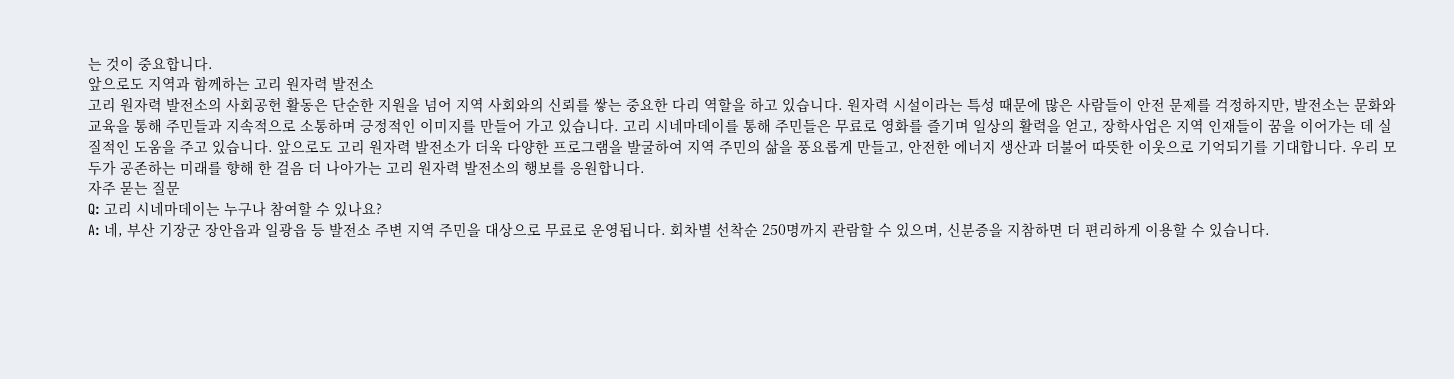는 것이 중요합니다.
앞으로도 지역과 함께하는 고리 원자력 발전소
고리 원자력 발전소의 사회공헌 활동은 단순한 지원을 넘어 지역 사회와의 신뢰를 쌓는 중요한 다리 역할을 하고 있습니다. 원자력 시설이라는 특성 때문에 많은 사람들이 안전 문제를 걱정하지만, 발전소는 문화와 교육을 통해 주민들과 지속적으로 소통하며 긍정적인 이미지를 만들어 가고 있습니다. 고리 시네마데이를 통해 주민들은 무료로 영화를 즐기며 일상의 활력을 얻고, 장학사업은 지역 인재들이 꿈을 이어가는 데 실질적인 도움을 주고 있습니다. 앞으로도 고리 원자력 발전소가 더욱 다양한 프로그램을 발굴하여 지역 주민의 삶을 풍요롭게 만들고, 안전한 에너지 생산과 더불어 따뜻한 이웃으로 기억되기를 기대합니다. 우리 모두가 공존하는 미래를 향해 한 걸음 더 나아가는 고리 원자력 발전소의 행보를 응원합니다.
자주 묻는 질문
Q: 고리 시네마데이는 누구나 참여할 수 있나요?
A: 네, 부산 기장군 장안읍과 일광읍 등 발전소 주변 지역 주민을 대상으로 무료로 운영됩니다. 회차별 선착순 250명까지 관람할 수 있으며, 신분증을 지참하면 더 편리하게 이용할 수 있습니다.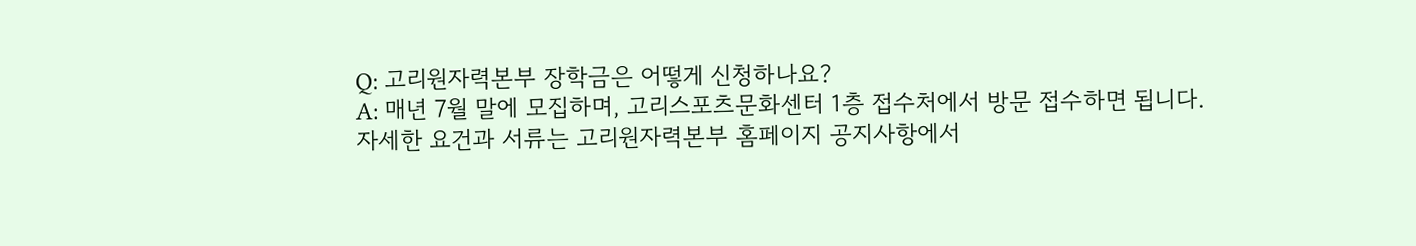Q: 고리원자력본부 장학금은 어떻게 신청하나요?
A: 매년 7월 말에 모집하며, 고리스포츠문화센터 1층 접수처에서 방문 접수하면 됩니다. 자세한 요건과 서류는 고리원자력본부 홈페이지 공지사항에서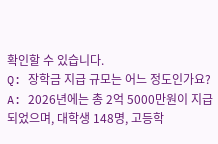확인할 수 있습니다.
Q: 장학금 지급 규모는 어느 정도인가요?
A: 2026년에는 총 2억 5000만원이 지급되었으며, 대학생 148명, 고등학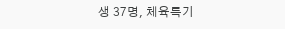생 37명, 체육특기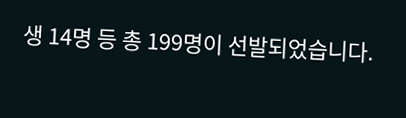생 14명 등 총 199명이 선발되었습니다.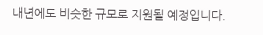내년에도 비슷한 규모로 지원될 예정입니다.